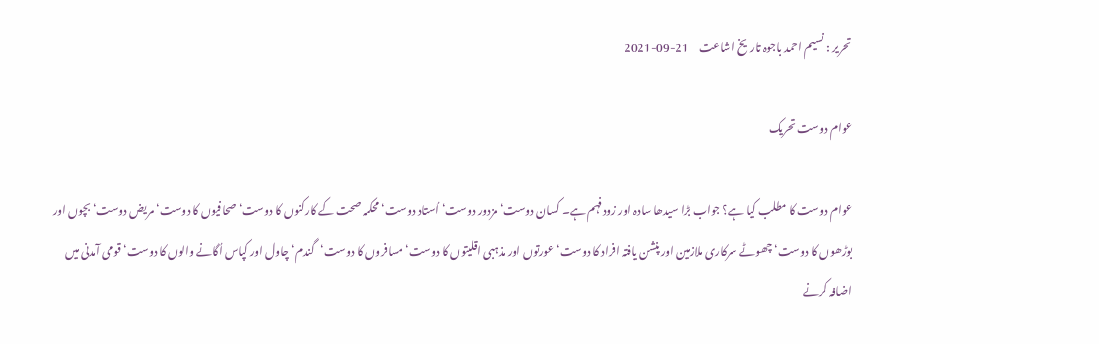تحریر : نسیم احمد باجوہ تاریخ اشاعت     21-09-2021

عوام دوست تحریک

عوام دوست کا مطلب کیا ہے؟ جواب بڑا سیدھا سادہ اور زودفہم ہے۔ کسان دوست‘ مزدور دوست‘ اُستاد دوست‘ محکمہ صحت کے کارکنوں کا دوست‘ صحافیوں کا دوست‘ مریض دوست‘ بچوں اور بوڑھوں کا دوست‘ چھوٹے سرکاری ملازمین اور پنشن یافتہ افراد کا دوست‘ عورتوں اور مذہبی اقلیتوں کا دوست‘ مسافروں کا دوست‘گندم‘چاول اور کپاس اُگانے والوں کا دوست‘ قومی آمدنی میں اضافہ کرنے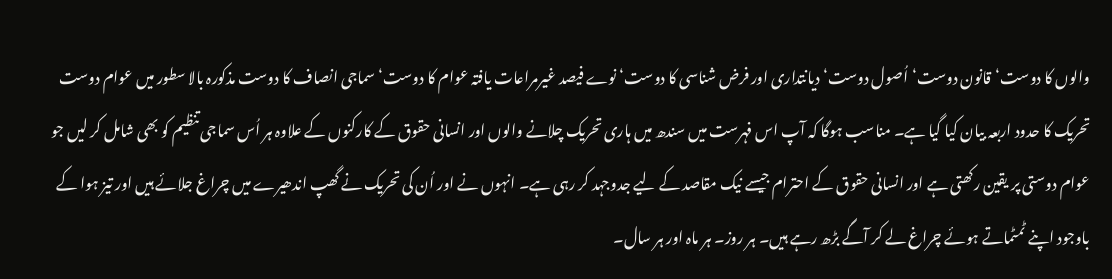والوں کا دوست‘قانون دوست‘اُصول دوست‘ دیانتداری اور فرض شناسی کا دوست‘ نوے فیصد غیرمراعات یافتہ عوام کا دوست‘ سماجی انصاف کا دوست مذکورہ بالا سطور میں عوام دوست تحریک کا حدود اربعہ بیان کیا گیا ہے۔ مناسب ہوگا کہ آپ اس فہرست میں سندھ میں ہاری تحریک چلانے والوں اور انسانی حقوق کے کارکنوں کے علاوہ ہر اُس سماجی تنظیم کو بھی شامل کر لیں جو عوام دوستی پر یقین رکھتی ہے اور انسانی حقوق کے احترام جیسے نیک مقاصد کے لیے جدوجہد کر رہی ہے۔ انہوں نے اور اُن کی تحریک نے گھپ اندھیرے میں چراغ جلائے ہیں اور تیز ہوا کے باوجود اپنے ٹمٹماتے ہوئے چراغ لے کر آگے بڑھ رہے ہیں۔ ہر روز۔ ہر ماہ اور ہر سال۔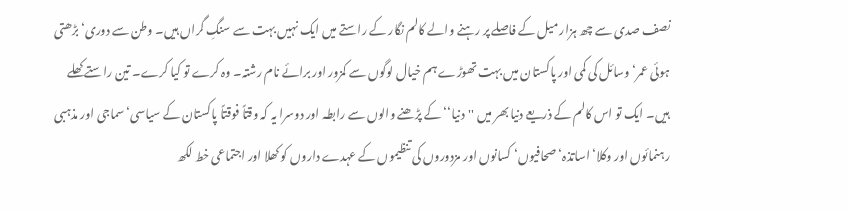نصف صدی سے چھ ہزار میل کے فاصلے پر رہنے والے کالم نگار کے راستے میں ایک نہیں بہت سے سنگِ گراں ہیں۔ وطن سے دوری‘بڑھتی ہوئی عمر‘ وسائل کی کمی اور پاکستان میں بہت تھوڑے ہم خیال لوگوں سے کمزور اور برائے نام رشتہ۔ وہ کرے تو کیا کرے۔ تین راستے کھلے ہیں۔ ایک تو اس کالم کے ذریعے دنیا بھر میں ''دنیا‘‘ کے پڑھنے والوں سے رابطہ اور دوسرا یہ کہ وقتاً فوقتاً پاکستان کے سیاسی‘سماجی اور مذہبی رہنمائوں اور وکلا‘ اساتذہ‘ صحافیوں‘ کسانوں اور مزدوروں کی تنظیموں کے عہدے داروں کو کھلا اور اجتماعی خط لکھ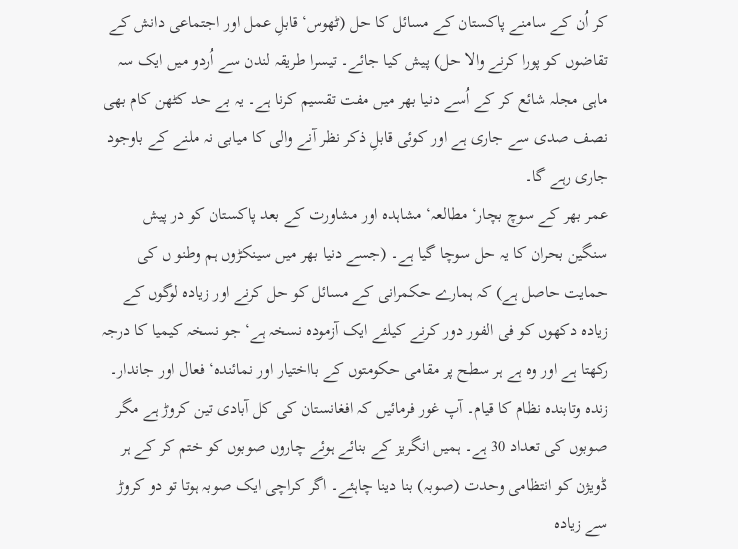کر اُن کے سامنے پاکستان کے مسائل کا حل (ٹھوس‘ قابلِ عمل اور اجتماعی دانش کے تقاضوں کو پورا کرنے والا حل) پیش کیا جائے۔ تیسرا طریقہ لندن سے اُردو میں ایک سہ ماہی مجلہ شائع کر کے اُسے دنیا بھر میں مفت تقسیم کرنا ہے۔ یہ بے حد کٹھن کام بھی نصف صدی سے جاری ہے اور کوئی قابلِ ذکر نظر آنے والی کا میابی نہ ملنے کے باوجود جاری رہے گا۔
عمر بھر کے سوچ بچار‘ مطالعہ‘ مشاہدہ اور مشاورت کے بعد پاکستان کو در پیش سنگین بحران کا یہ حل سوچا گیا ہے۔ (جسے دنیا بھر میں سینکڑوں ہم وطنو ں کی حمایت حاصل ہے) کہ ہمارے حکمرانی کے مسائل کو حل کرنے اور زیادہ لوگوں کے زیادہ دکھوں کو فی الفور دور کرنے کیلئے ایک آزمودہ نسخہ ہے‘ جو نسخہ کیمیا کا درجہ رکھتا ہے اور وہ ہے ہر سطح پر مقامی حکومتوں کے بااختیار اور نمائندہ‘فعال اور جاندار۔ زندہ وتابندہ نظام کا قیام۔ آپ غور فرمائیں کہ افغانستان کی کل آبادی تین کروڑ ہے مگر صوبوں کی تعداد 30 ہے۔ ہمیں انگریز کے بنائے ہوئے چاروں صوبوں کو ختم کر کے ہر ڈویژن کو انتظامی وحدت (صوبہ) بنا دینا چاہئے۔ اگر کراچی ایک صوبہ ہوتا تو دو کروڑ سے زیادہ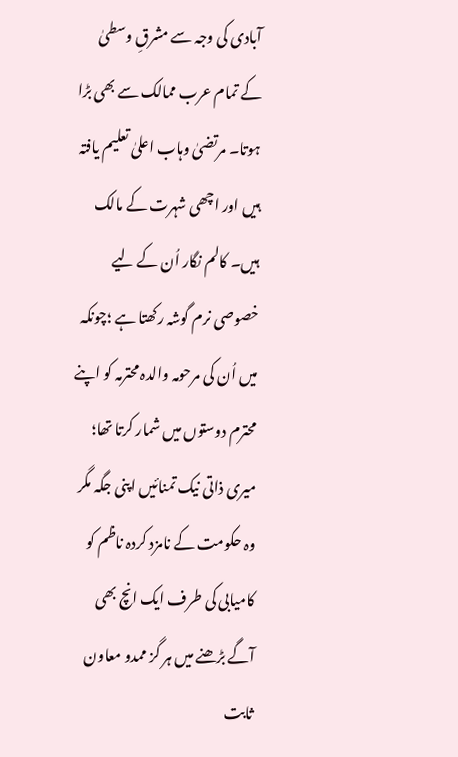آبادی کی وجہ سے مشرقِ وسطیٰ کے تمام عرب ممالک سے بھی بڑا ہوتا۔ مرتضیٰ وہاب اعلیٰ تعلیم یافتہ ہیں اور اچھی شہرت کے مالک ہیں۔ کالم نگار اُن کے لیے خصوصی نرم گوشہ رکھتا ہے ؛چونکہ میں اُن کی مرحومہ والدہ محترمہ کو اپنے محترم دوستوں میں شمار کرتا تھا؛ میری ذاتی نیک تمنائیں اپنی جگہ مگر وہ حکومت کے نامزد کردہ ناظم کو کامیابی کی طرف ایک انچ بھی آگے بڑھنے میں ہر گز ممدو معاون ثابت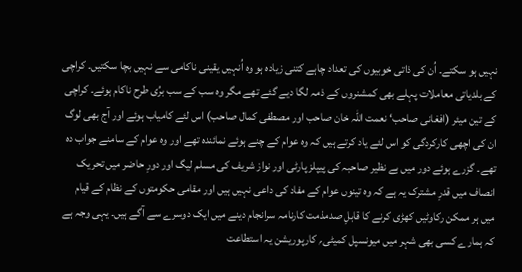نہیں ہو سکتے۔ اُن کی ذاتی خوبیوں کی تعداد چاہے کتنی زیادہ ہو وہ اُنہیں یقینی ناکامی سے نہیں بچا سکتیں۔ کراچی کے بلدیاتی معاملات پہلے بھی کمشنروں کے ذمہ لگا دیے گئے تھے مگر وہ سب کے سب برُی طرح ناکام ہوئے۔ کراچی کے تین میئر (افغانی صاحب‘ نعمت اللہ خان صاحب اور مصطفی کمال صاحب) اس لئے کامیاب ہوئے اور آج بھی لوگ ان کی اچھی کارکردگی کو اس لئے یاد کرتے ہیں کہ وہ عوام کے چنے ہوئے نمائندہ تھے اور وہ عوام کے سامنے جواب دہ تھے۔ گزرے ہوئے دور میں بے نظیر صاحبہ کی پیپلز پارٹی اور نواز شریف کی مسلم لیگ اور دورِ حاضر میں تحریک انصاف میں قدرِ مشترک یہ ہے کہ وہ تینوں عوام کے مفاد کی داعی نہیں ہیں اور مقامی حکومتوں کے نظام کے قیام میں ہر ممکن رکاوٹیں کھڑی کرنے کا قابلِ صدمذمت کارنامہ سرانجام دینے میں ایک دوسرے سے آگے ہیں۔ یہی وجہ ہے کہ ہمارے کسی بھی شہر میں میونسپل کمیٹی؍ کارپوریشن یہ استطاعت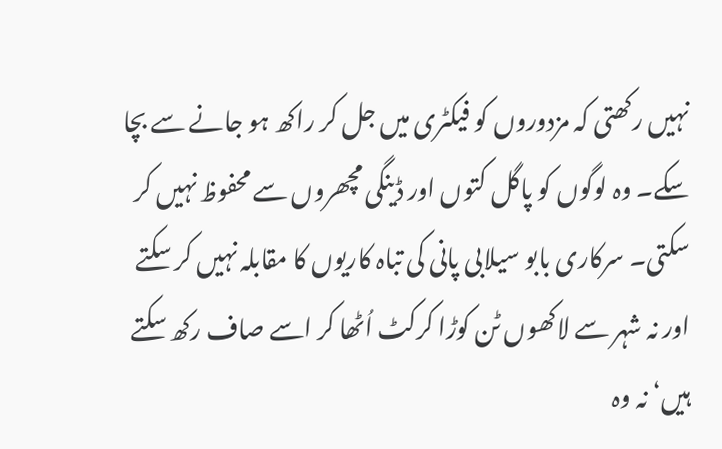نہیں رکھتی کہ مزدوروں کو فیکٹری میں جل کر راکھ ہو جانے سے بچا سکے۔ وہ لوگوں کو پاگل کتوں اور ڈینگی مچھروں سے محفوظ نہیں کر سکتی۔ سرکاری بابو سیلابی پانی کی تباہ کاریوں کا مقابلہ نہیں کر سکتے اور نہ شہر سے لاکھوں ٹن کوڑا کرکٹ اُٹھا کر اسے صاف رکھ سکتے ہیں‘ نہ وہ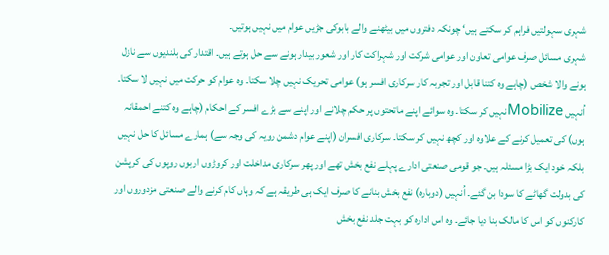شہری سہولتیں فراہم کر سکتے ہیں‘ چونکہ دفتروں میں بیٹھنے والے بابوکی جڑیں عوام میں نہیں ہوتیں۔
شہری مسائل صرف عوامی تعاون اور عوامی شرکت اور شہراکت کار اور شعور بیدار ہونے سے حل ہوتے ہیں۔ اقتدار کی بلندیوں سے نازل ہونے والا شخص (چاہے وہ کتنا قابل اور تجربہ کار سرکاری افسر ہو) عوامی تحریک نہیں چلا سکتا۔ وہ عوام کو حرکت میں نہیں لا سکتا۔ اُنہیں Mobilizeنہیں کر سکتا۔ وہ سوائے اپنے ماتحتوں پر حکم چلانے اور اپنے سے بڑے افسر کے احکام (چاہے وہ کتنے احمقانہ ہوں) کی تعمیل کرنے کے علاوہ اور کچھ نہیں کر سکتا۔ سرکاری افسران (اپنے عوام دشمن رویہ کی وجہ سے) ہمارے مسائل کا حل نہیں بلکہ خود ایک بڑا مسئلہ ہیں۔ جو قومی صنعتی ادارے پہلے نفع بخش تھے اور پھر سرکاری مداخلت اور کروڑوں اربوں روپوں کی کرپشن کی بدولت گھاٹے کا سودا بن گئے۔ اُنہیں (دوبارہ) نفع بخش بنانے کا صرف ایک ہی طریقہ ہے کہ وہاں کام کرنے والے صنعتی مزدوروں اور کارکنوں کو اس کا مالک بنا دیا جائے۔ وہ اس ادارہ کو بہت جلد نفع بخش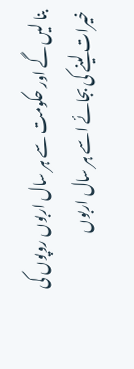بنا لیں گے اور حکومت سے ہر سال اربوں روپوں کی خیرات لینے کی بجائے اسے ہر سال اربوں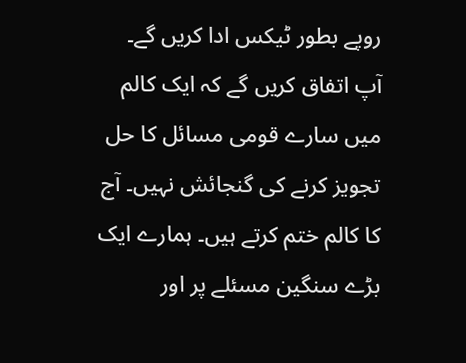روپے بطور ٹیکس ادا کریں گے۔
آپ اتفاق کریں گے کہ ایک کالم میں سارے قومی مسائل کا حل تجویز کرنے کی گنجائش نہیں۔ آج کا کالم ختم کرتے ہیں۔ ہمارے ایک بڑے سنگین مسئلے پر اور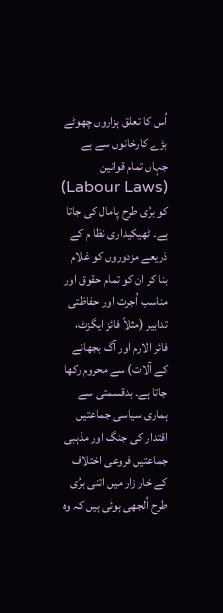اُس کا تعلق ہزاروں چھوٹے بڑے کارخانوں سے ہے جہاں تمام قوانین (Labour Laws) کو برُی طرح پامال کی جاتا ہے۔ ٹھیکیداری نظا م کے ذریعے مزدوروں کو غلام بنا کر ان کو تمام حقوق اور مناسب اُجرت اور حفاظتی تدابیر (مثلاً فائز ایگزٹ، فائر الارم اور آگ بجھانے کے آلات) سے محروم رکھا جاتا ہے۔ بدقسمتی سے ہماری سیاسی جماعتیں اقتدار کی جنگ اور مذہبی جماعتیں فروعی اختلاف کے خار زار میں اتنی برُی طرح اُلجھی ہوئی ہیں کہ وہ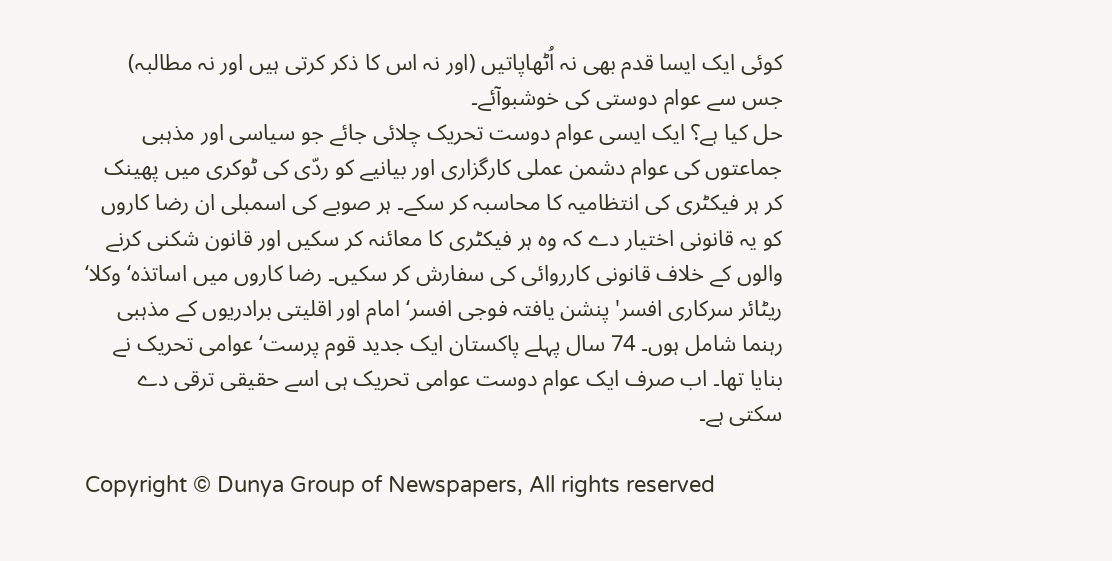کوئی ایک ایسا قدم بھی نہ اُٹھاپاتیں (اور نہ اس کا ذکر کرتی ہیں اور نہ مطالبہ) جس سے عوام دوستی کی خوشبوآئے۔
حل کیا ہے؟ ایک ایسی عوام دوست تحریک چلائی جائے جو سیاسی اور مذہبی جماعتوں کی عوام دشمن عملی کارگزاری اور بیانیے کو ردّی کی ٹوکری میں پھینک کر ہر فیکٹری کی انتظامیہ کا محاسبہ کر سکے۔ ہر صوبے کی اسمبلی ان رضا کاروں کو یہ قانونی اختیار دے کہ وہ ہر فیکٹری کا معائنہ کر سکیں اور قانون شکنی کرنے والوں کے خلاف قانونی کارروائی کی سفارش کر سکیں۔ رضا کاروں میں اساتذہ‘ وکلا‘ ریٹائر سرکاری افسر' پنشن یافتہ فوجی افسر‘ امام اور اقلیتی برادریوں کے مذہبی رہنما شامل ہوں۔ 74 سال پہلے پاکستان ایک جدید قوم پرست‘ عوامی تحریک نے بنایا تھا۔ اب صرف ایک عوام دوست عوامی تحریک ہی اسے حقیقی ترقی دے سکتی ہے۔

Copyright © Dunya Group of Newspapers, All rights reserved